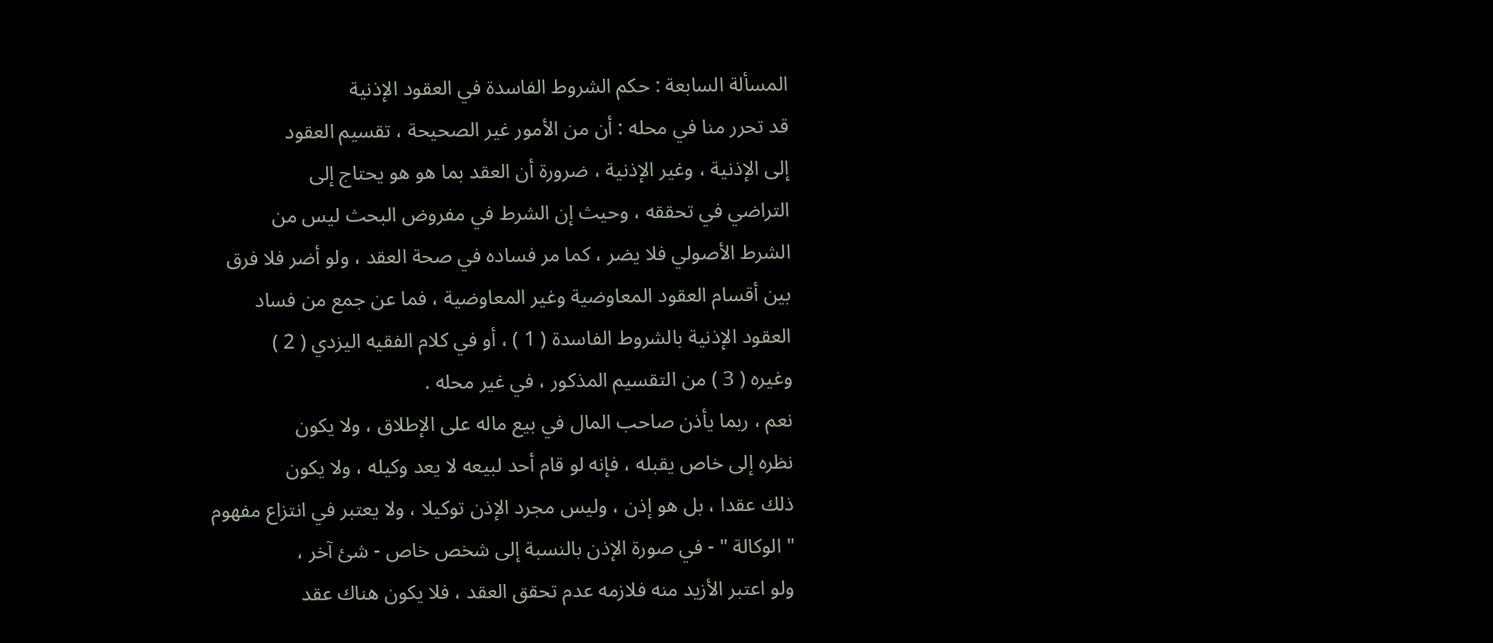المسألة السابعة : حكم الشروط الفاسدة في العقود الإذنية
قد تحرر منا في محله : أن من الأمور غير الصحيحة ، تقسيم العقود
إلى الإذنية ، وغير الإذنية ، ضرورة أن العقد بما هو هو يحتاج إلى
التراضي في تحققه ، وحيث إن الشرط في مفروض البحث ليس من
الشرط الأصولي فلا يضر ، كما مر فساده في صحة العقد ، ولو أضر فلا فرق
بين أقسام العقود المعاوضية وغير المعاوضية ، فما عن جمع من فساد
العقود الإذنية بالشروط الفاسدة ( 1 ) ، أو في كلام الفقيه اليزدي ( 2 )
وغيره ( 3 ) من التقسيم المذكور ، في غير محله .
نعم ، ربما يأذن صاحب المال في بيع ماله على الإطلاق ، ولا يكون
نظره إلى خاص يقبله ، فإنه لو قام أحد لبيعه لا يعد وكيله ، ولا يكون
ذلك عقدا ، بل هو إذن ، وليس مجرد الإذن توكيلا ، ولا يعتبر في انتزاع مفهوم
" الوكالة " - في صورة الإذن بالنسبة إلى شخص خاص - شئ آخر ،
ولو اعتبر الأزيد منه فلازمه عدم تحقق العقد ، فلا يكون هناك عقد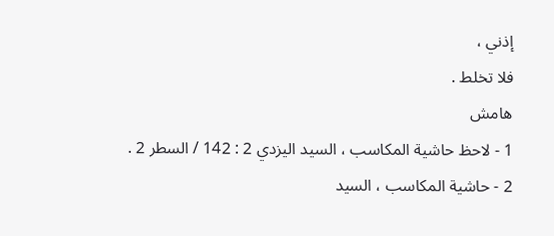إذني ،
فلا تخلط .
هامش
1 - لاحظ حاشية المكاسب ، السيد اليزدي 2 : 142 / السطر 2 .
2 - حاشية المكاسب ، السيد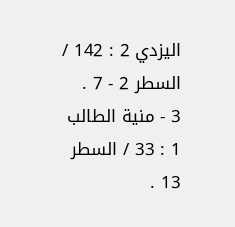اليزدي 2 : 142 / السطر 2 - 7 .
3 - منية الطالب 1 : 33 / السطر 13 .